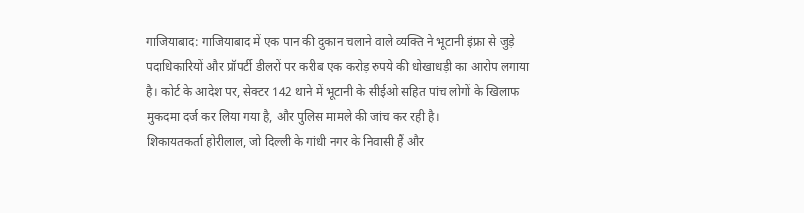गाजियाबाद: गाजियाबाद में एक पान की दुकान चलाने वाले व्यक्ति ने भूटानी इंफ्रा से जुड़े पदाधिकारियों और प्रॉपर्टी डीलरों पर करीब एक करोड़ रुपये की धोखाधड़ी का आरोप लगाया है। कोर्ट के आदेश पर, सेक्टर 142 थाने में भूटानी के सीईओ सहित पांच लोगों के खिलाफ मुकदमा दर्ज कर लिया गया है, और पुलिस मामले की जांच कर रही है।
शिकायतकर्ता होरीलाल, जो दिल्ली के गांधी नगर के निवासी हैं और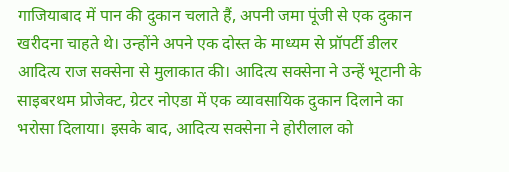गाजियाबाद में पान की दुकान चलाते हैं, अपनी जमा पूंजी से एक दुकान खरीदना चाहते थे। उन्होंने अपने एक दोस्त के माध्यम से प्रॉपर्टी डीलर आदित्य राज सक्सेना से मुलाकात की। आदित्य सक्सेना ने उन्हें भूटानी के साइबरथम प्रोजेक्ट, ग्रेटर नोएडा में एक व्यावसायिक दुकान दिलाने का भरोसा दिलाया। इसके बाद, आदित्य सक्सेना ने होरीलाल को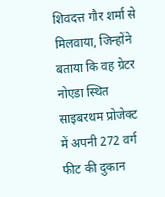शिवदत्त गौर शर्मा से मिलवाया, जिन्होंने बताया कि वह ग्रेटर नोएडा स्थित साइबरथम प्रोजेक्ट में अपनी 272 वर्ग फीट की दुकान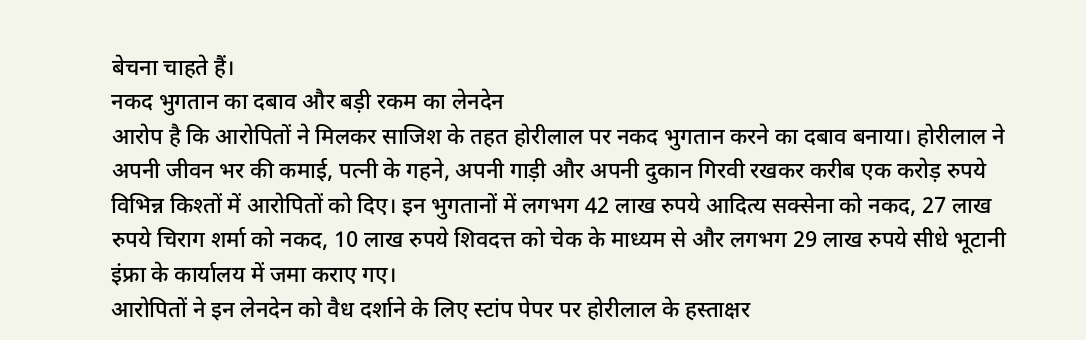बेचना चाहते हैं।
नकद भुगतान का दबाव और बड़ी रकम का लेनदेन
आरोप है कि आरोपितों ने मिलकर साजिश के तहत होरीलाल पर नकद भुगतान करने का दबाव बनाया। होरीलाल ने अपनी जीवन भर की कमाई, पत्नी के गहने, अपनी गाड़ी और अपनी दुकान गिरवी रखकर करीब एक करोड़ रुपये विभिन्न किश्तों में आरोपितों को दिए। इन भुगतानों में लगभग 42 लाख रुपये आदित्य सक्सेना को नकद, 27 लाख रुपये चिराग शर्मा को नकद, 10 लाख रुपये शिवदत्त को चेक के माध्यम से और लगभग 29 लाख रुपये सीधे भूटानी इंफ्रा के कार्यालय में जमा कराए गए।
आरोपितों ने इन लेनदेन को वैध दर्शाने के लिए स्टांप पेपर पर होरीलाल के हस्ताक्षर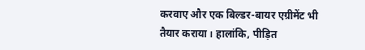करवाए और एक बिल्डर-बायर एग्रीमेंट भी तैयार कराया। हालांकि, पीड़ित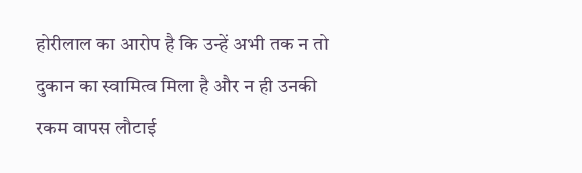होरीलाल का आरोप है कि उन्हें अभी तक न तो दुकान का स्वामित्व मिला है और न ही उनकी रकम वापस लौटाई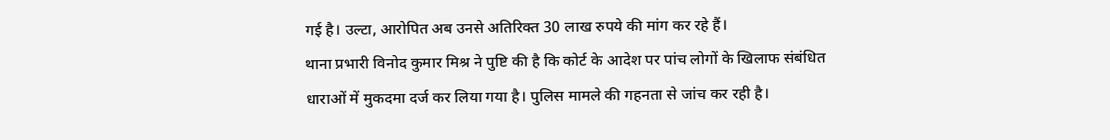गई है। उल्टा, आरोपित अब उनसे अतिरिक्त 30 लाख रुपये की मांग कर रहे हैं।
थाना प्रभारी विनोद कुमार मिश्र ने पुष्टि की है कि कोर्ट के आदेश पर पांच लोगों के खिलाफ संबंधित धाराओं में मुकदमा दर्ज कर लिया गया है। पुलिस मामले की गहनता से जांच कर रही है।